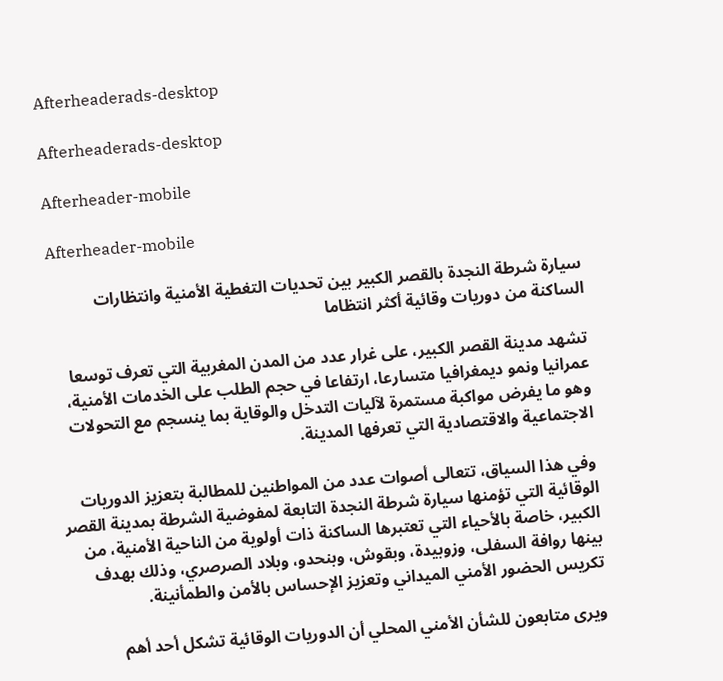Afterheaderads-desktop

Afterheaderads-desktop

Afterheader-mobile

Afterheader-mobile

سيارة شرطة النجدة بالقصر الكبير بين تحديات التغطية الأمنية وانتظارات الساكنة من دوريات وقائية أكثر انتظاما

تشهد مدينة القصر الكبير، على غرار عدد من المدن المغربية التي تعرف توسعا عمرانيا ونمو ديمغرافيا متسارعا، ارتفاعا في حجم الطلب على الخدمات الأمنية، وهو ما يفرض مواكبة مستمرة لآليات التدخل والوقاية بما ينسجم مع التحولات الاجتماعية والاقتصادية التي تعرفها المدينة.

وفي هذا السياق، تتعالى أصوات عدد من المواطنين للمطالبة بتعزيز الدوريات الوقائية التي تؤمنها سيارة شرطة النجدة التابعة لمفوضية الشرطة بمدينة القصر الكبير، خاصة بالأحياء التي تعتبرها الساكنة ذات أولوية من الناحية الأمنية، من بينها روافة السفلى، وزوبيدة، وبقوش، وبنحدو، وبلاد الصرصري، وذلك بهدف تكريس الحضور الأمني الميداني وتعزيز الإحساس بالأمن والطمأنينة.

ويرى متابعون للشأن الأمني المحلي أن الدوريات الوقائية تشكل أحد أهم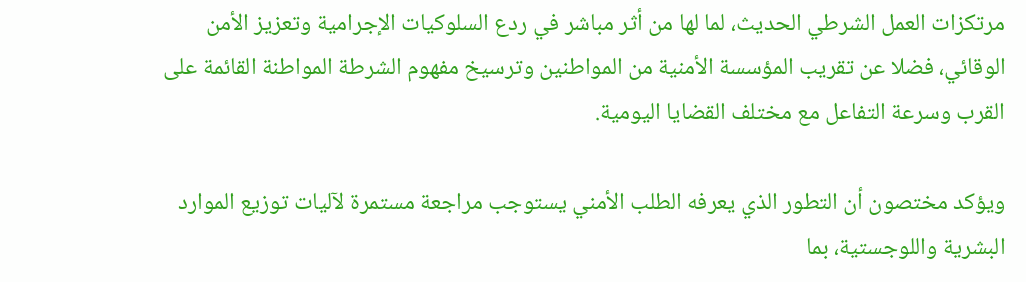مرتكزات العمل الشرطي الحديث، لما لها من أثر مباشر في ردع السلوكيات الإجرامية وتعزيز الأمن الوقائي، فضلا عن تقريب المؤسسة الأمنية من المواطنين وترسيخ مفهوم الشرطة المواطنة القائمة على القرب وسرعة التفاعل مع مختلف القضايا اليومية.

ويؤكد مختصون أن التطور الذي يعرفه الطلب الأمني يستوجب مراجعة مستمرة لآليات توزيع الموارد البشرية واللوجستية، بما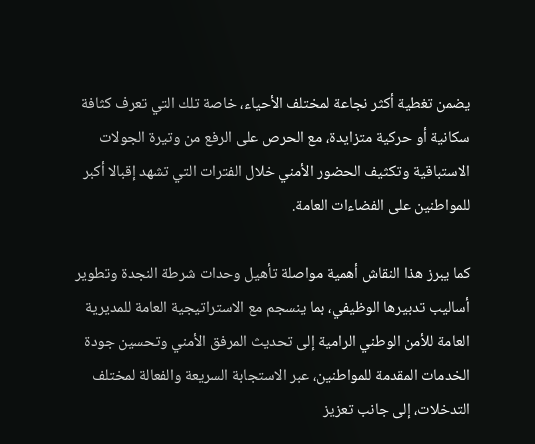يضمن تغطية أكثر نجاعة لمختلف الأحياء، خاصة تلك التي تعرف كثافة سكانية أو حركية متزايدة، مع الحرص على الرفع من وتيرة الجولات الاستباقية وتكثيف الحضور الأمني خلال الفترات التي تشهد إقبالا أكبر للمواطنين على الفضاءات العامة.

كما يبرز هذا النقاش أهمية مواصلة تأهيل وحدات شرطة النجدة وتطوير أساليب تدبيرها الوظيفي، بما ينسجم مع الاستراتيجية العامة للمديرية العامة للأمن الوطني الرامية إلى تحديث المرفق الأمني وتحسين جودة الخدمات المقدمة للمواطنين، عبر الاستجابة السريعة والفعالة لمختلف التدخلات، إلى جانب تعزيز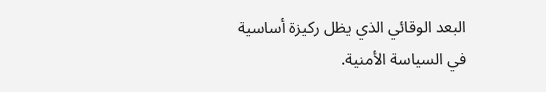البعد الوقائي الذي يظل ركيزة أساسية في السياسة الأمنية.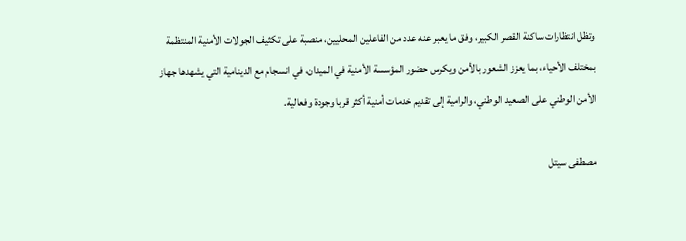وتظل انتظارات ساكنة القصر الكبير، وفق ما يعبر عنه عدد من الفاعلين المحليين، منصبة على تكثيف الجولات الأمنية المنتظمة بمختلف الأحياء، بما يعزز الشعور بالأمن ويكرس حضور المؤسسة الأمنية في الميدان، في انسجام مع الدينامية التي يشهدها جهاز الأمن الوطني على الصعيد الوطني، والرامية إلى تقديم خدمات أمنية أكثر قربا وجودة وفعالية.

مصطفى سيتل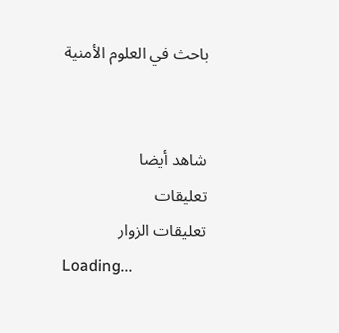باحث في العلوم الأمنية


شاهد أيضا
تعليقات
تعليقات الزوار
Loading...